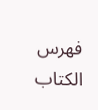فهرس الكتاب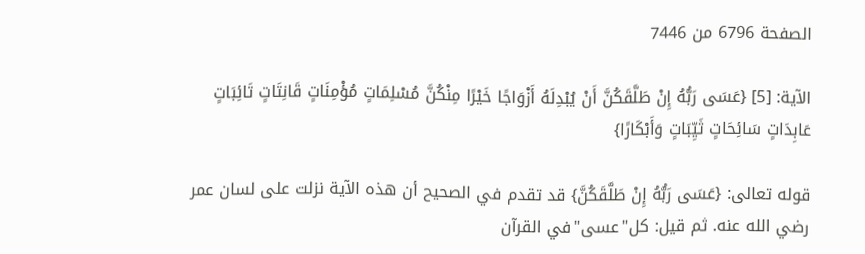الصفحة 6796 من 7446

الآية: [5] {عَسَى رَبُّهُ إِنْ طَلَّقَكُنَّ أَنْ يُبْدِلَهُ أَزْوَاجًا خَيْرًا مِنْكُنَّ مُسْلِمَاتٍ مُؤْمِنَاتٍ قَانِتَاتٍ تَائِبَاتٍ عَابِدَاتٍ سَائِحَاتٍ ثَيِّبَاتٍ وَأَبْكَارًا}

قوله تعالى: {عَسَى رَبُّهُ إِنْ طَلَّقَكُنَّ} قد تقدم في الصحيح أن هذه الآية نزلت على لسان عمر رضي الله عنه. ثم قيل: كل"عسى"في القرآن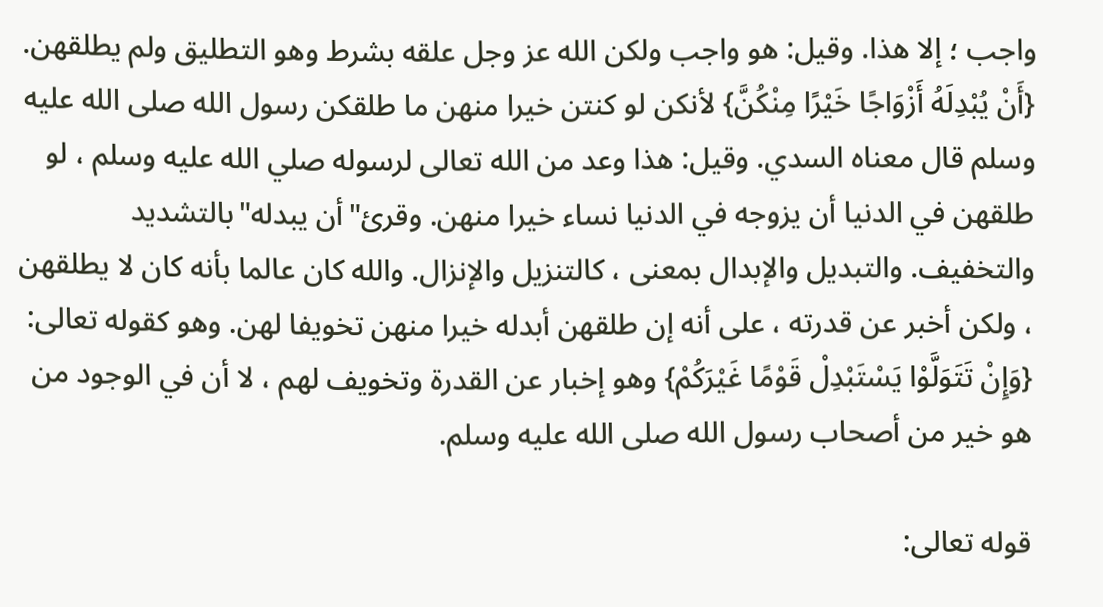واجب ؛ إلا هذا. وقيل: هو واجب ولكن الله عز وجل علقه بشرط وهو التطليق ولم يطلقهن. {أَنْ يُبْدِلَهُ أَزْوَاجًا خَيْرًا مِنْكُنَّ} لأنكن لو كنتن خيرا منهن ما طلقكن رسول الله صلى الله عليه وسلم قال معناه السدي. وقيل: هذا وعد من الله تعالى لرسوله صلي الله عليه وسلم ، لو طلقهن في الدنيا أن يزوجه في الدنيا نساء خيرا منهن. وقرئ"أن يبدله"بالتشديد والتخفيف. والتبديل والإبدال بمعنى ، كالتنزيل والإنزال. والله كان عالما بأنه كان لا يطلقهن ، ولكن أخبر عن قدرته ، على أنه إن طلقهن أبدله خيرا منهن تخويفا لهن. وهو كقوله تعالى: {وَإِنْ تَتَوَلَّوْا يَسْتَبْدِلْ قَوْمًا غَيْرَكُمْ} وهو إخبار عن القدرة وتخويف لهم ، لا أن في الوجود من هو خير من أصحاب رسول الله صلى الله عليه وسلم.

قوله تعالى: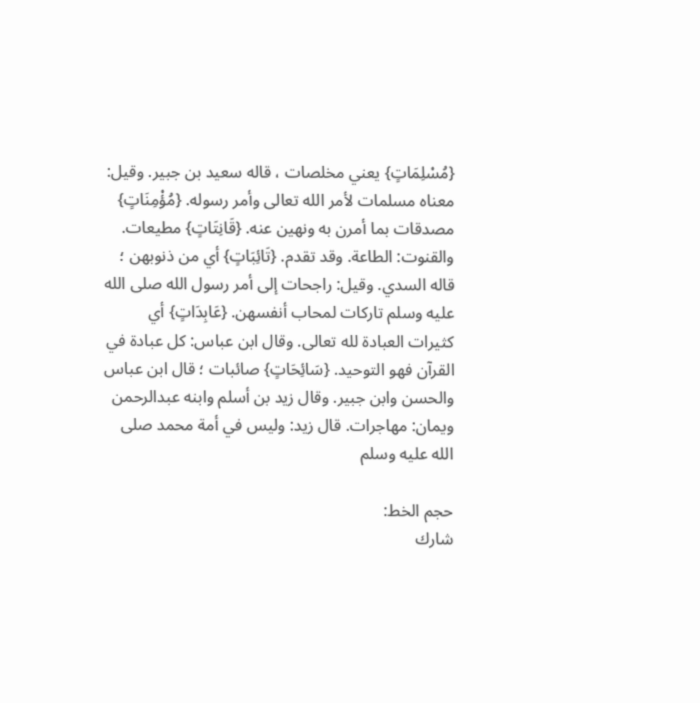{مُسْلِمَاتٍ} يعني مخلصات ، قاله سعيد بن جبير. وقيل: معناه مسلمات لأمر الله تعالى وأمر رسوله. {مُؤْمِنَاتٍ} مصدقات بما أمرن به ونهين عنه. {قَانِتَاتٍ} مطيعات. والقنوت: الطاعة. وقد تقدم. {تَائِبَاتٍ} أي من ذنوبهن ؛ قاله السدي. وقيل: راجحات إلى أمر رسول الله صلى الله عليه وسلم تاركات لمحاب أنفسهن. {عَابِدَاتٍ} أي كثيرات العبادة لله تعالى. وقال ابن عباس: كل عبادة في القرآن فهو التوحيد. {سَائِحَاتٍ} صائبات ؛ قال ابن عباس والحسن وابن جبير. وقال زيد بن أسلم وابنه عبدالرحمن ويمان: مهاجرات. قال زيد: وليس في أمة محمد صلى الله عليه وسلم

حجم الخط:
شارك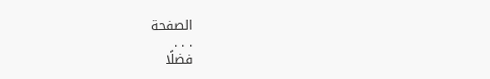الصفحة
. . .
فضلًا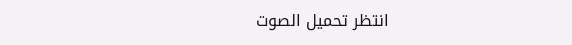انتظر تحميل الصوت